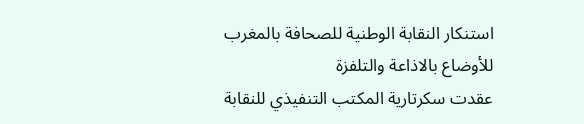استنكار النقابة الوطنية للصحافة بالمغرب للأوضاع بالاذاعة والتلفزة
عقدت سكرتارية المكتب التنفيذي للنقابة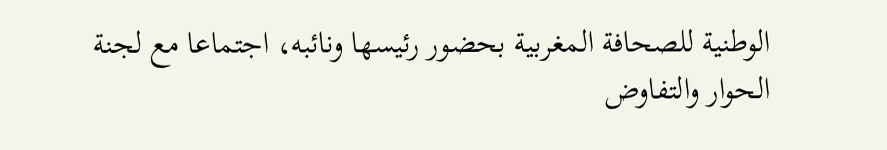الوطنية للصحافة المغربية بحضور رئيسها ونائبه، اجتماعا مع لجنة الحوار والتفاوض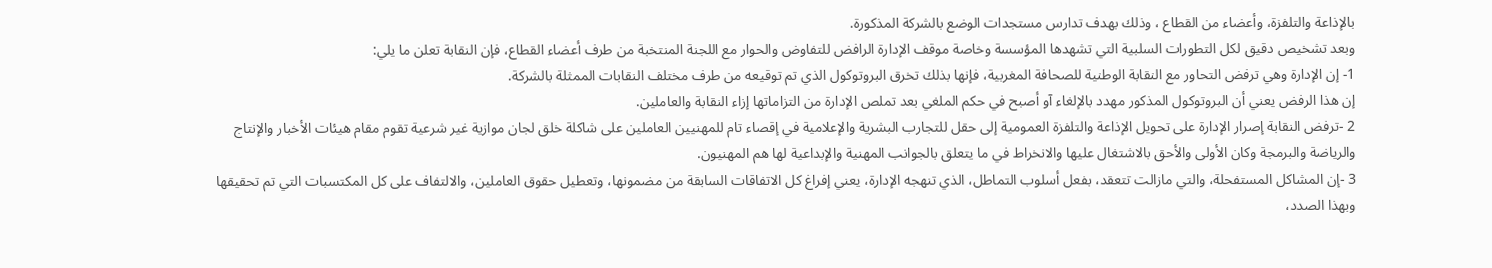بالإذاعة والتلفزة، وأعضاء من القطاع ، وذلك بهدف تدارس مستجدات الوضع بالشركة المذكورة.
وبعد تشخيص دقيق لكل التطورات السلبية التي تشهدها المؤسسة وخاصة موقف الإدارة الرافض للتفاوض والحوار مع اللجنة المنتخبة من طرف أعضاء القطاع، فإن النقابة تعلن ما يلي:
1- إن الإدارة وهي ترفض التحاور مع النقابة الوطنية للصحافة المغربية، فإنها بذلك تخرق البروتوكول الذي تم توقيعه من طرف مختلف النقابات الممثلة بالشركة.
إن هذا الرفض يعني أن البروتوكول المذكور مهدد بالإلغاء آو أصبح في حكم الملغي بعد تملص الإدارة من التزاماتها إزاء النقابة والعاملين.
2 -ترفض النقابة إصرار الإدارة على تحويل الإذاعة والتلفزة العمومية إلى حقل للتجارب البشرية والإعلامية في إقصاء تام للمهنيين العاملين على شاكلة خلق لجان موازية غير شرعية تقوم مقام هيئات الأخبار والإنتاج والرياضة والبرمجة وكان الأولى والأحق بالاشتغال عليها والانخراط في ما يتعلق بالجوانب المهنية والإبداعية لها هم المهنيون.
3 -إن المشاكل المستفحلة، والتي مازالت تتعقد، بفعل أسلوب التماطل، الذي تنهجه الإدارة، يعني إفراغ كل الاتفاقات السابقة من مضمونها، وتعطيل حقوق العاملين، والالتفاف على كل المكتسبات التي تم تحقيقها وبهذا الصدد،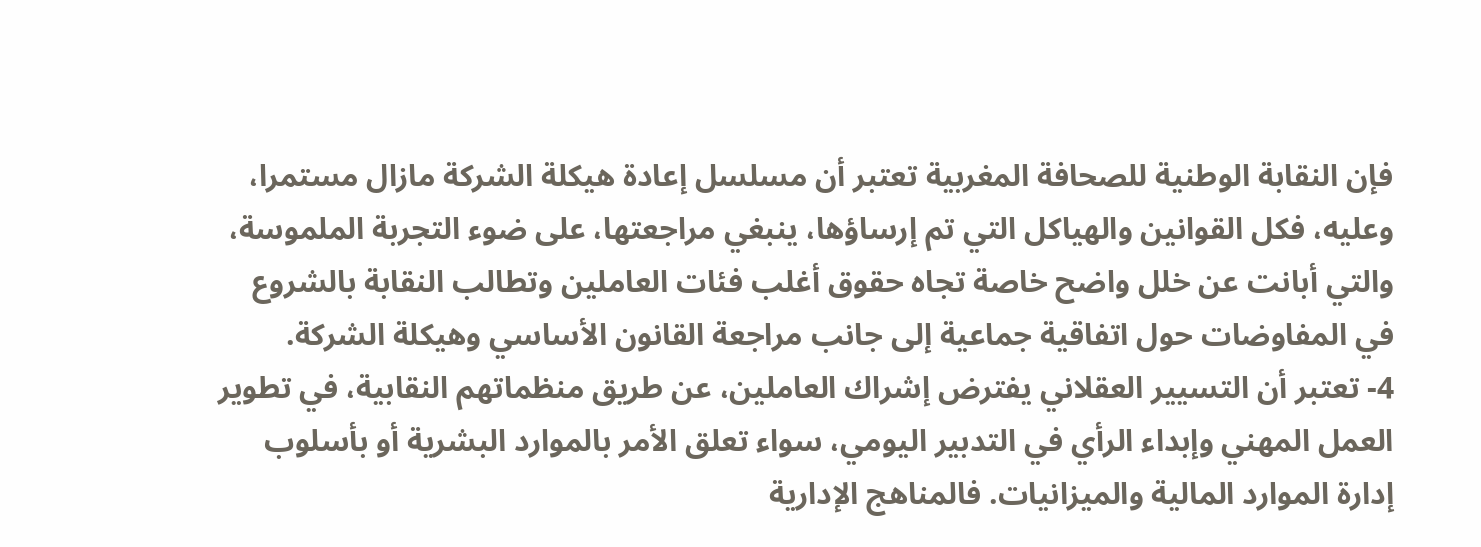فإن النقابة الوطنية للصحافة المغربية تعتبر أن مسلسل إعادة هيكلة الشركة مازال مستمرا، وعليه، فكل القوانين والهياكل التي تم إرساؤها، ينبغي مراجعتها، على ضوء التجربة الملموسة، والتي أبانت عن خلل واضح خاصة تجاه حقوق أغلب فئات العاملين وتطالب النقابة بالشروع في المفاوضات حول اتفاقية جماعية إلى جانب مراجعة القانون الأساسي وهيكلة الشركة.
4- تعتبر أن التسيير العقلاني يفترض إشراك العاملين، عن طريق منظماتهم النقابية، في تطوير العمل المهني وإبداء الرأي في التدبير اليومي، سواء تعلق الأمر بالموارد البشرية أو بأسلوب إدارة الموارد المالية والميزانيات. فالمناهج الإدارية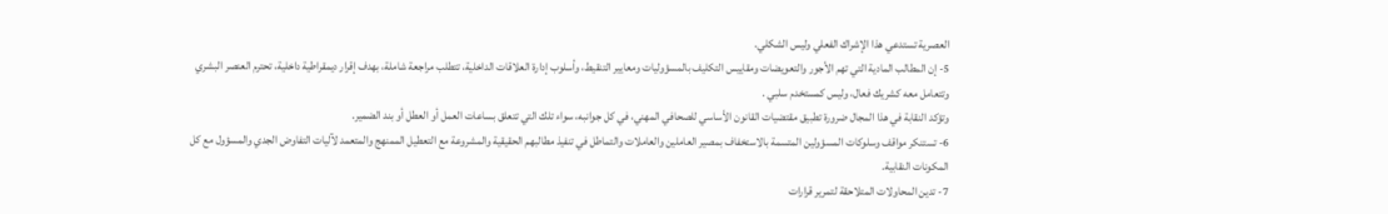العصرية تستدعي هذا الإشراك الفعلي وليس الشكلي.
5- إن المطالب المادية التي تهم الأجور والتعويضات ومقاييس التكليف بالمسؤوليات ومعايير التنقيط، وأسلوب إدارة العلاقات الداخلية، تتطلب مراجعة شاملة، بهدف إقرار ديمقراطية داخلية، تحترم العنصر البشري وتتعامل معه كشريك فعال، وليس كمستخدم سلبي .
وتؤكد النقابة في هذا المجال ضرورة تطبيق مقتضيات القانون الأساسي للصحافي المهني، في كل جوانبه، سواء تلك التي تتعلق بساعات العمل أو العطل أو بند الضمير.
6- تستنكر مواقف وسلوكات المسؤولين المتسمة بالاستخفاف بمصير العاملين والعاملات والتماطل في تنفيذ مطالبهم الحقيقية والمشروعة مع التعطيل الممنهج والمتعمد لآليات التفاوض الجدي والمسؤول مع كل المكونات النقابية.
7- تدين المحاولات المتلاحقة لتمرير قرارات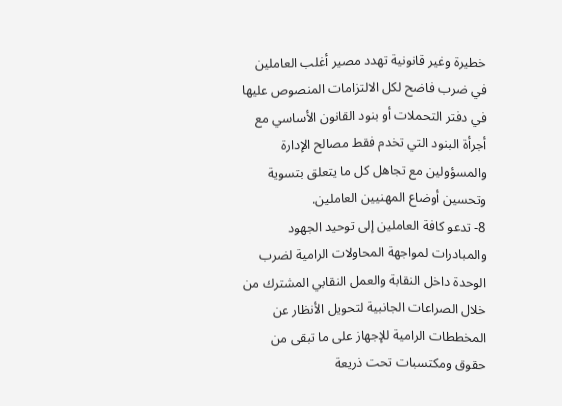خطيرة وغير قانونية تهدد مصير أغلب العاملين في ضرب فاضح لكل الالتزامات المنصوص عليها في دفتر التحملات أو بنود القانون الأساسي مع أجرأة البنود التي تخدم فقط مصالح الإدارة والمسؤولين مع تجاهل كل ما يتعلق بتسوية وتحسين أوضاع المهنيين العاملين.
8- تدعو كافة العاملين إلى توحيد الجهود والمبادرات لمواجهة المحاولات الرامية لضرب الوحدة داخل النقابة والعمل النقابي المشترك من خلال الصراعات الجانبية لتحويل الأنظار عن المخططات الرامية للإجهاز على ما تبقى من حقوق ومكتسبات تحت ذريعة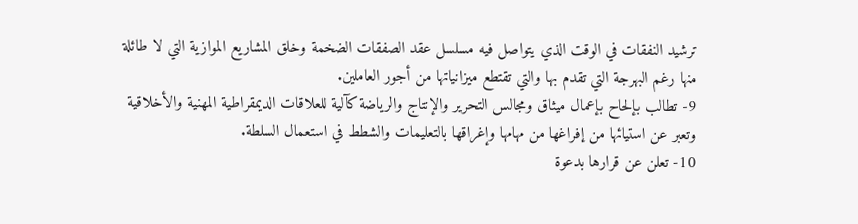ترشيد النفقات في الوقت الذي يتواصل فيه مسلسل عقد الصفقات الضخمة وخلق المشاريع الموازية التي لا طائلة منها رغم البهرجة التي تقدم بها والتي تقتطع ميزانياتها من أجور العاملين.
9- تطالب بإلحاح بإعمال ميثاق ومجالس التحرير والإنتاج والرياضة كآلية للعلاقات الديمقراطية المهنية والأخلاقية وتعبر عن استيائها من إفراغها من مهامها وإغراقها بالتعليمات والشطط في استعمال السلطة.
10- تعلن عن قرارها بدعوة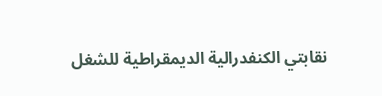نقابتي الكنفدرالية الديمقراطية للشغل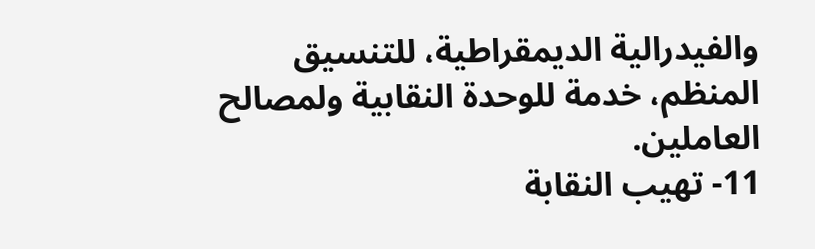والفيدرالية الديمقراطية، للتنسيق المنظم، خدمة للوحدة النقابية ولمصالح العاملين.
11- تهيب النقابة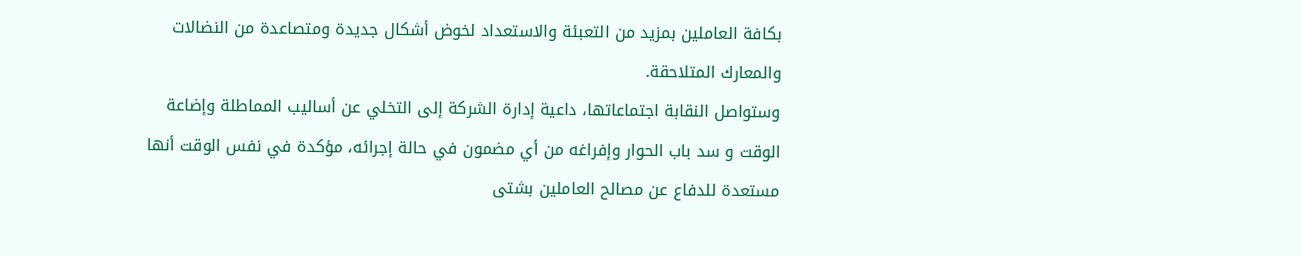بكافة العاملين بمزيد من التعبئة والاستعداد لخوض أشكال جديدة ومتصاعدة من النضالات والمعارك المتلاحقة.
وستواصل النقابة اجتماعاتها، داعية إدارة الشركة إلى التخلي عن أساليب المماطلة وإضاعة الوقت و سد باب الحوار وإفراغه من أي مضمون في حالة إجرائه، مؤكدة في نفس الوقت أنها مستعدة للدفاع عن مصالح العاملين بشتى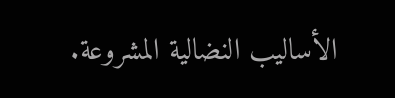الأساليب النضالية المشروعة.